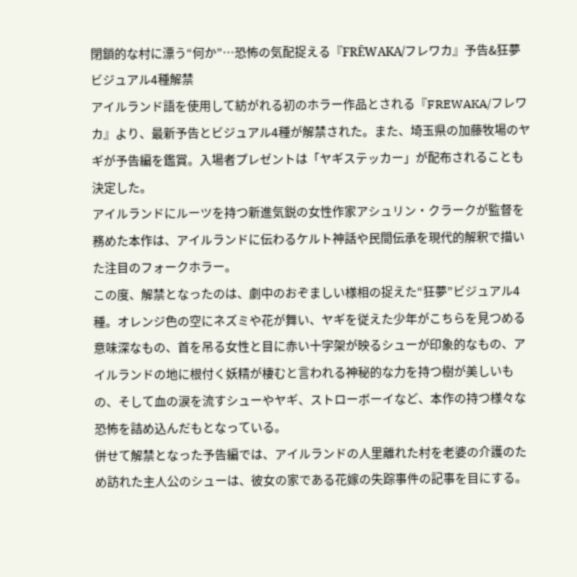閉鎖的な村に漂う“何か”…恐怖の気配捉える『FRĒWAKA/フレワカ』予告&狂夢ビジュアル4種解禁
アイルランド語を使用して紡がれる初のホラー作品とされる『FREWAKA/フレワカ』より、最新予告とビジュアル4種が解禁された。また、埼玉県の加藤牧場のヤギが予告編を鑑賞。入場者プレゼントは「ヤギステッカー」が配布されることも決定した。
アイルランドにルーツを持つ新進気鋭の女性作家アシュリン・クラークが監督を務めた本作は、アイルランドに伝わるケルト神話や民間伝承を現代的解釈で描いた注目のフォークホラー。
この度、解禁となったのは、劇中のおぞましい様相の捉えた“狂夢”ビジュアル4種。オレンジ色の空にネズミや花が舞い、ヤギを従えた少年がこちらを見つめる意味深なもの、首を吊る女性と目に赤い十字架が映るシューが印象的なもの、アイルランドの地に根付く妖精が棲むと言われる神秘的な力を持つ樹が美しいもの、そして血の涙を流すシューやヤギ、ストローボーイなど、本作の持つ様々な恐怖を詰め込んだもとなっている。
併せて解禁となった予告編では、アイルランドの人里離れた村を老婆の介護のため訪れた主人公のシューは、彼女の家である花嫁の失踪事件の記事を目にする。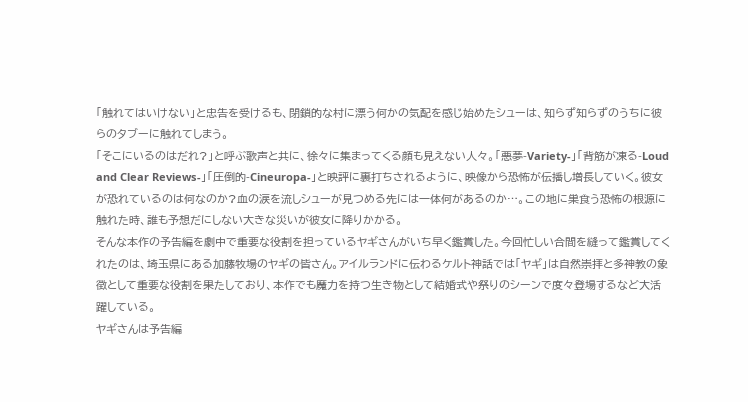「触れてはいけない」と忠告を受けるも、閉鎖的な村に漂う何かの気配を感じ始めたシューは、知らず知らずのうちに彼らのタブーに触れてしまう。
「そこにいるのはだれ?」と呼ぶ歌声と共に、徐々に集まってくる顔も見えない人々。「悪夢-Variety-」「背筋が凍る-Loud and Clear Reviews-」「圧倒的-Cineuropa-」と映評に裏打ちされるように、映像から恐怖が伝播し増長していく。彼女が恐れているのは何なのか?血の涙を流しシューが見つめる先には一体何があるのか…。この地に巣食う恐怖の根源に触れた時、誰も予想だにしない大きな災いが彼女に降りかかる。
そんな本作の予告編を劇中で重要な役割を担っているヤギさんがいち早く鑑賞した。今回忙しい合間を縫って鑑賞してくれたのは、埼玉県にある加藤牧場のヤギの皆さん。アイルランドに伝わるケルト神話では「ヤギ」は自然崇拝と多神教の象徴として重要な役割を果たしており、本作でも魔力を持つ生き物として結婚式や祭りのシーンで度々登場するなど大活躍している。
ヤギさんは予告編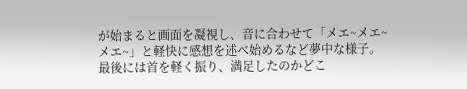が始まると画面を凝視し、音に合わせて「メエ~メエ~メエ~」と軽快に感想を述べ始めるなど夢中な様子。
最後には首を軽く振り、満足したのかどこ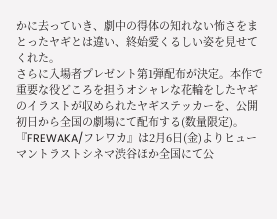かに去っていき、劇中の得体の知れない怖さをまとったヤギとは違い、終始愛くるしい姿を見せてくれた。
さらに入場者プレゼント第1弾配布が決定。本作で重要な役どころを担うオシャレな花輪をしたヤギのイラストが収められたヤギステッカーを、公開初日から全国の劇場にて配布する(数量限定)。
『FREWAKA/フレワカ』は2月6日(金)よりヒューマントラストシネマ渋谷ほか全国にて公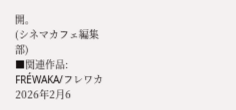開。
(シネマカフェ編集部)
■関連作品:
FRÉWAKA/フレワカ 2026年2月6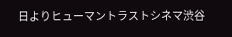日よりヒューマントラストシネマ渋谷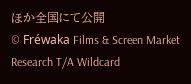ほか全国にて公開
© Fréwaka Films & Screen Market Research T/A Wildcard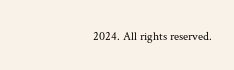2024. All rights reserved.